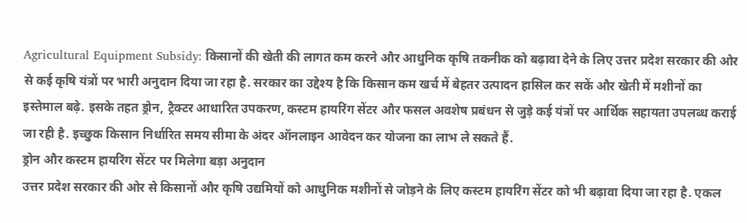Agricultural Equipment Subsidy: किसानों की खेती की लागत कम करने और आधुनिक कृषि तकनीक को बढ़ावा देने के लिए उत्तर प्रदेश सरकार की ओर से कई कृषि यंत्रों पर भारी अनुदान दिया जा रहा है. सरकार का उद्देश्य है कि किसान कम खर्च में बेहतर उत्पादन हासिल कर सकें और खेती में मशीनों का इस्तेमाल बढ़े. इसके तहत ड्रोन, ट्रैक्टर आधारित उपकरण, कस्टम हायरिंग सेंटर और फसल अवशेष प्रबंधन से जुड़े कई यंत्रों पर आर्थिक सहायता उपलब्ध कराई जा रही है. इच्छुक किसान निर्धारित समय सीमा के अंदर ऑनलाइन आवेदन कर योजना का लाभ ले सकते हैं.
ड्रोन और कस्टम हायरिंग सेंटर पर मिलेगा बड़ा अनुदान
उत्तर प्रदेश सरकार की ओर से किसानों और कृषि उद्यमियों को आधुनिक मशीनों से जोड़ने के लिए कस्टम हायरिंग सेंटर को भी बढ़ावा दिया जा रहा है. एकल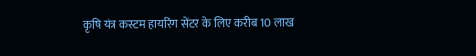कृषि यंत्र कस्टम हायरिंग सेंटर के लिए करीब 10 लाख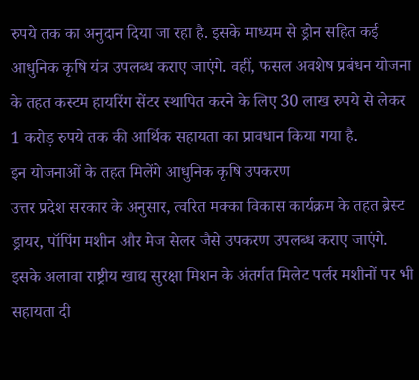रुपये तक का अनुदान दिया जा रहा है. इसके माध्यम से ड्रोन सहित कई आधुनिक कृषि यंत्र उपलब्ध कराए जाएंगे. वहीं, फसल अवशेष प्रबंधन योजना के तहत कस्टम हायरिंग सेंटर स्थापित करने के लिए 30 लाख रुपये से लेकर 1 करोड़ रुपये तक की आर्थिक सहायता का प्रावधान किया गया है.
इन योजनाओं के तहत मिलेंगे आधुनिक कृषि उपकरण
उत्तर प्रदेश सरकार के अनुसार, त्वरित मक्का विकास कार्यक्रम के तहत ब्रेस्ट ड्रायर, पॉपिंग मशीन और मेज सेलर जैसे उपकरण उपलब्ध कराए जाएंगे. इसके अलावा राष्ट्रीय खाद्य सुरक्षा मिशन के अंतर्गत मिलेट पर्लर मशीनों पर भी सहायता दी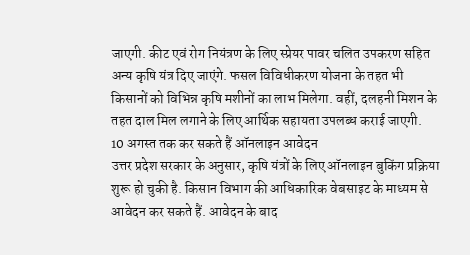जाएगी. कीट एवं रोग नियंत्रण के लिए स्प्रेयर पावर चलित उपकरण सहित अन्य कृषि यंत्र दिए जाएंगे. फसल विविधीकरण योजना के तहत भी किसानों को विभिन्न कृषि मशीनों का लाभ मिलेगा. वहीं, दलहनी मिशन के तहत दाल मिल लगाने के लिए आर्थिक सहायता उपलब्ध कराई जाएगी.
10 अगस्त तक कर सकते हैं ऑनलाइन आवेदन
उत्तर प्रदेश सरकार के अनुसार, कृषि यंत्रों के लिए ऑनलाइन बुकिंग प्रक्रिया शुरू हो चुकी है. किसान विभाग की आधिकारिक वेबसाइट के माध्यम से आवेदन कर सकते हैं. आवेदन के बाद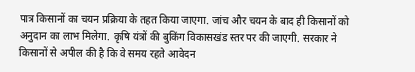पात्र किसानों का चयन प्रक्रिया के तहत किया जाएगा. जांच और चयन के बाद ही किसानों को अनुदान का लाभ मिलेगा. कृषि यंत्रों की बुकिंग विकासखंड स्तर पर की जाएगी. सरकार ने किसानों से अपील की है कि वे समय रहते आवेदन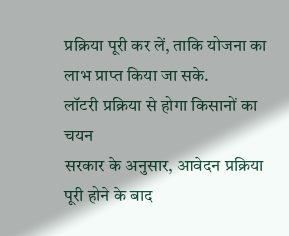प्रक्रिया पूरी कर लें, ताकि योजना का लाभ प्राप्त किया जा सके.
लॉटरी प्रक्रिया से होगा किसानों का चयन
सरकार के अनुसार, आवेदन प्रक्रिया पूरी होने के बाद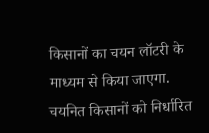किसानों का चयन लॉटरी के माध्यम से किया जाएगा. चयनित किसानों को निर्धारित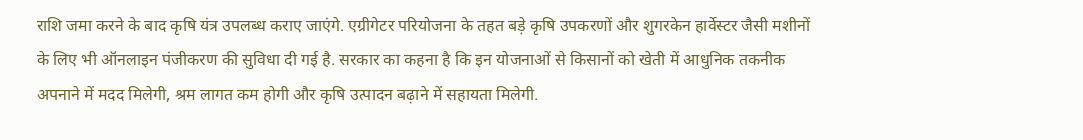राशि जमा करने के बाद कृषि यंत्र उपलब्ध कराए जाएंगे. एग्रीगेटर परियोजना के तहत बड़े कृषि उपकरणों और शुगरकेन हार्वेस्टर जैसी मशीनों के लिए भी ऑनलाइन पंजीकरण की सुविधा दी गई है. सरकार का कहना है कि इन योजनाओं से किसानों को खेती में आधुनिक तकनीक अपनाने में मदद मिलेगी, श्रम लागत कम होगी और कृषि उत्पादन बढ़ाने में सहायता मिलेगी.